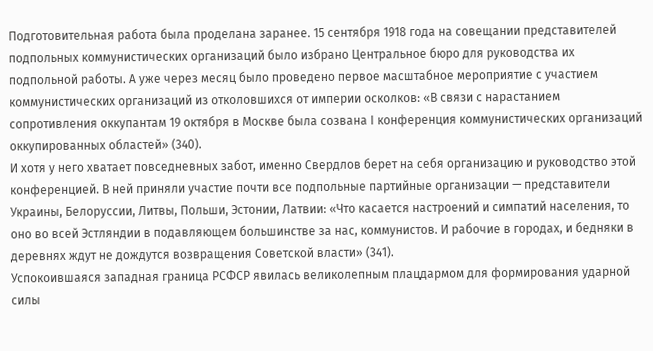Подготовительная работа была проделана заранее. 15 сентября 1918 года на совещании представителей подпольных коммунистических организаций было избрано Центральное бюро для руководства их подпольной работы. А уже через месяц было проведено первое масштабное мероприятие с участием коммунистических организаций из отколовшихся от империи осколков: «В связи с нарастанием сопротивления оккупантам 19 октября в Москве была созвана I конференция коммунистических организаций оккупированных областей» (340).
И хотя у него хватает повседневных забот, именно Свердлов берет на себя организацию и руководство этой конференцией. В ней приняли участие почти все подпольные партийные организации — представители Украины, Белоруссии, Литвы, Польши, Эстонии, Латвии: «Что касается настроений и симпатий населения, то оно во всей Эстляндии в подавляющем большинстве за нас, коммунистов. И рабочие в городах, и бедняки в деревнях ждут не дождутся возвращения Советской власти» (341).
Успокоившаяся западная граница РСФСР явилась великолепным плацдармом для формирования ударной силы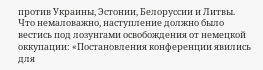против Украины, Эстонии, Белоруссии и Литвы. Что немаловажно, наступление должно было вестись под лозунгами освобождения от немецкой оккупации: «Постановления конференции явились для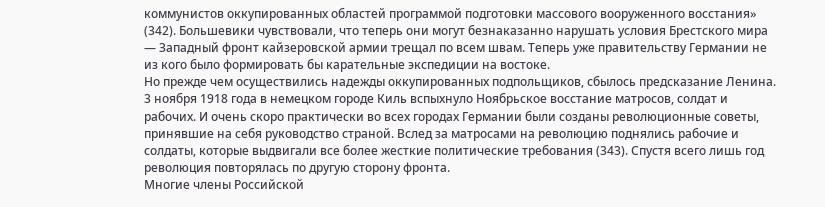коммунистов оккупированных областей программой подготовки массового вооруженного восстания» (342). Большевики чувствовали, что теперь они могут безнаказанно нарушать условия Брестского мира — Западный фронт кайзеровской армии трещал по всем швам. Теперь уже правительству Германии не из кого было формировать бы карательные экспедиции на востоке.
Но прежде чем осуществились надежды оккупированных подпольщиков, сбылось предсказание Ленина. 3 ноября 1918 года в немецком городе Киль вспыхнуло Ноябрьское восстание матросов, солдат и рабочих. И очень скоро практически во всех городах Германии были созданы революционные советы, принявшие на себя руководство страной. Вслед за матросами на революцию поднялись рабочие и солдаты, которые выдвигали все более жесткие политические требования (343). Спустя всего лишь год революция повторялась по другую сторону фронта.
Многие члены Российской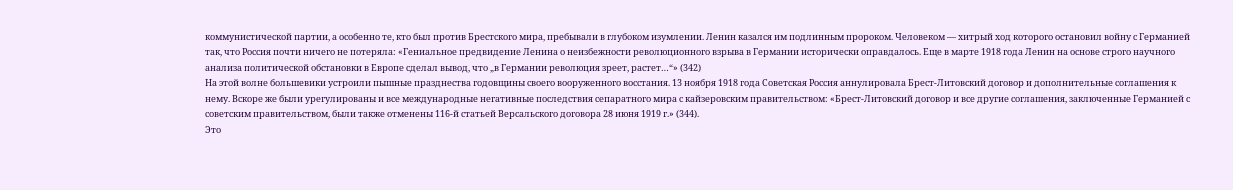коммунистической партии, а особенно те, кто был против Брестского мира, пребывали в глубоком изумлении. Ленин казался им подлинным пророком. Человеком — хитрый ход которого остановил войну с Германией так, что Россия почти ничего не потеряла: «Гениальное предвидение Ленина о неизбежности революционного взрыва в Германии исторически оправдалось. Еще в марте 1918 года Ленин на основе строго научного анализа политической обстановки в Европе сделал вывод, что „в Германии революция зреет, растет…“» (342)
На этой волне большевики устроили пышные празднества годовщины своего вооруженного восстания. 13 ноября 1918 года Советская Россия аннулировала Брест-Литовский договор и дополнительные соглашения к нему. Вскоре же были урегулированы и все международные негативные последствия сепаратного мира с кайзеровским правительством: «Брест-Литовский договор и все другие соглашения, заключенные Германией с советским правительством, были также отменены 116-й статьей Версальского договора 28 июня 1919 г.» (344).
Это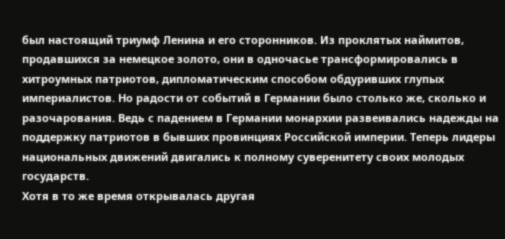был настоящий триумф Ленина и его сторонников. Из проклятых наймитов, продавшихся за немецкое золото, они в одночасье трансформировались в хитроумных патриотов, дипломатическим способом обдуривших глупых империалистов. Но радости от событий в Германии было столько же, сколько и разочарования. Ведь с падением в Германии монархии развеивались надежды на поддержку патриотов в бывших провинциях Российской империи. Теперь лидеры национальных движений двигались к полному суверенитету своих молодых государств.
Хотя в то же время открывалась другая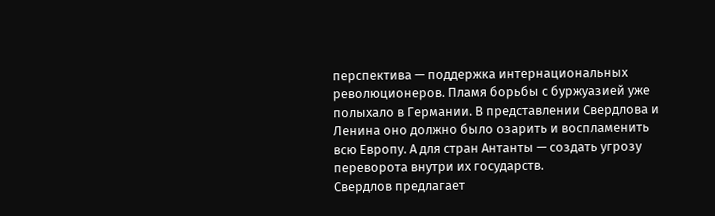перспектива — поддержка интернациональных революционеров. Пламя борьбы с буржуазией уже полыхало в Германии. В представлении Свердлова и Ленина оно должно было озарить и воспламенить всю Европу. А для стран Антанты — создать угрозу переворота внутри их государств.
Свердлов предлагает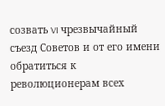созвать VI чрезвычайный съезд Советов и от его имени обратиться к революционерам всех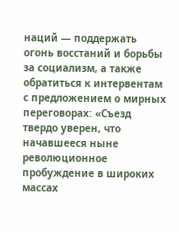наций — поддержать огонь восстаний и борьбы за социализм, а также обратиться к интервентам с предложением о мирных переговорах: «Съезд твердо уверен, что начавшееся ныне революционное пробуждение в широких массах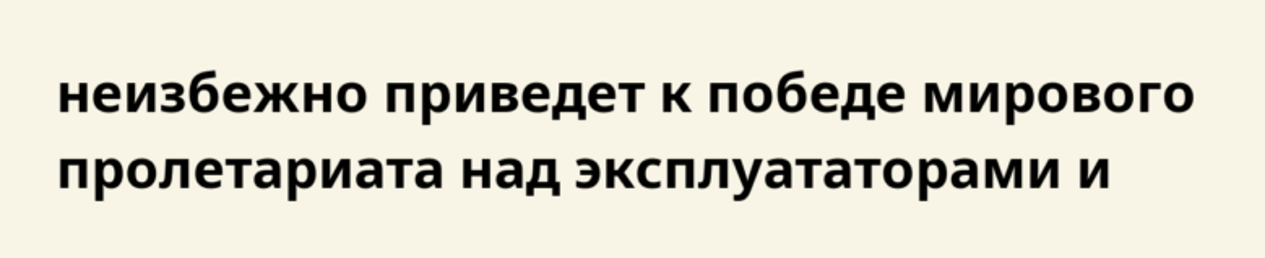неизбежно приведет к победе мирового пролетариата над эксплуататорами и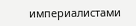империалистами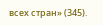всех стран» (345).